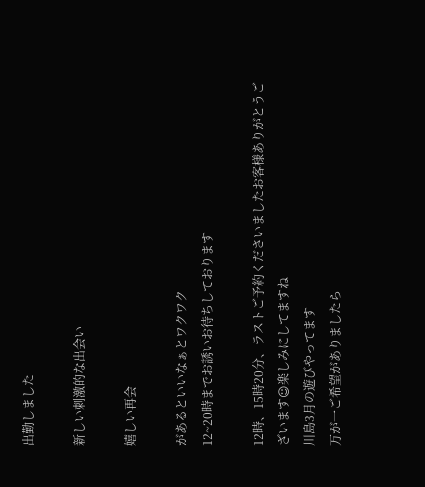出勤しました

新しい刺激的な出会い

嬉しい再会

があるといいなぁとワクワク
12~20時までお誘いお待ちしております

12時、15時20分、ラストご予約くださいましたお客様ありがとうございます☺楽しみにしてますね
川島3月の遊びやってます
万が一ご希望がありましたら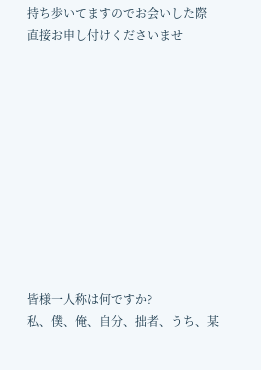持ち歩いてますのでお会いした際
直接お申し付けくださいませ











皆様一人称は何ですか?
私、僕、俺、自分、拙者、うち、某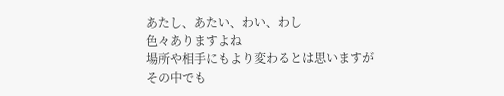あたし、あたい、わい、わし
色々ありますよね
場所や相手にもより変わるとは思いますが
その中でも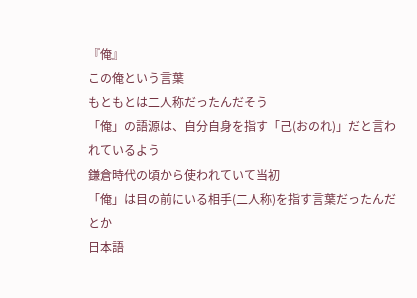『俺』
この俺という言葉
もともとは二人称だったんだそう
「俺」の語源は、自分自身を指す「己(おのれ)」だと言われているよう
鎌倉時代の頃から使われていて当初
「俺」は目の前にいる相手(二人称)を指す言葉だったんだとか
日本語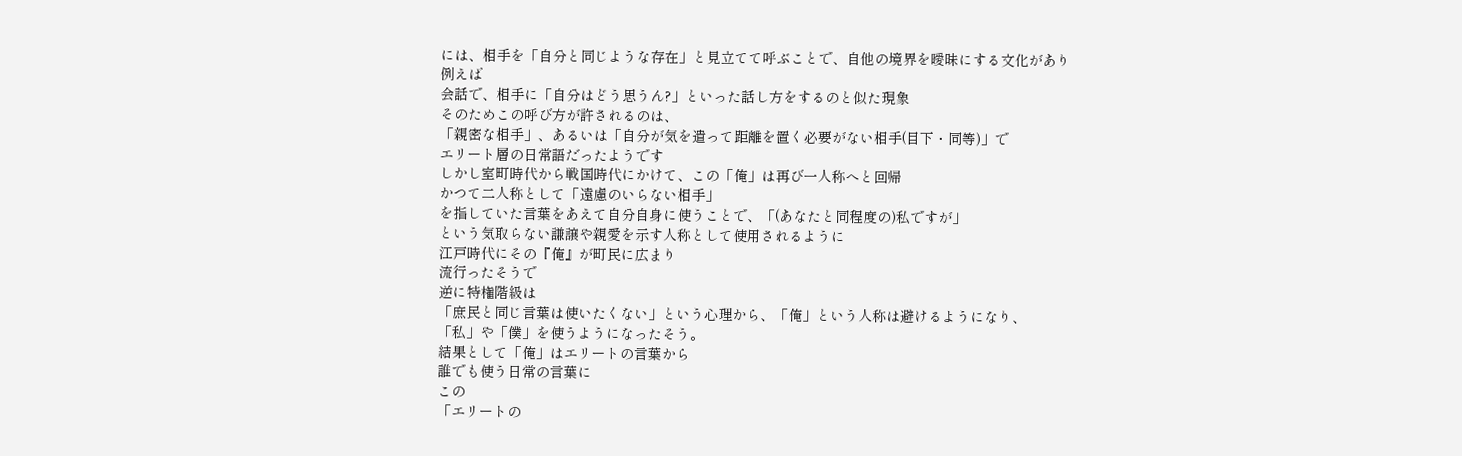には、相手を「自分と同じような存在」と見立てて呼ぶことで、自他の境界を曖昧にする文化があり
例えば
会話で、相手に「自分はどう思うん?」といった話し方をするのと似た現象
そのためこの呼び方が許されるのは、
「親密な相手」、あるいは「自分が気を遣って距離を置く必要がない相手(目下・同等)」で
エリート層の日常語だったようです
しかし室町時代から戦国時代にかけて、この「俺」は再び一人称へと回帰
かつて二人称として「遠慮のいらない相手」
を指していた言葉をあえて自分自身に使うことで、「(あなたと同程度の)私ですが」
という気取らない謙譲や親愛を示す人称として使用されるように
江戸時代にその『俺』が町民に広まり
流行ったそうで
逆に特権階級は
「庶民と同じ言葉は使いたくない」という心理から、「俺」という人称は避けるようになり、
「私」や「僕」を使うようになったそう。
結果として「俺」はエリートの言葉から
誰でも使う日常の言葉に
この
「エリートの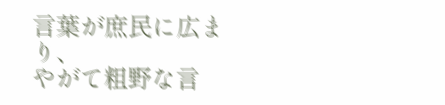言葉が庶民に広まり、
やがて粗野な言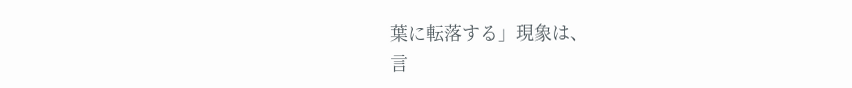葉に転落する」現象は、
言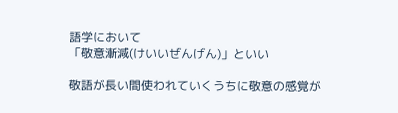語学において
「敬意漸減(けいいぜんげん)」といい

敬語が長い間使われていくうちに敬意の感覚が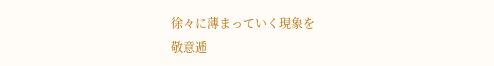徐々に薄まっていく現象を
敬意逓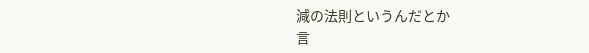減の法則というんだとか
言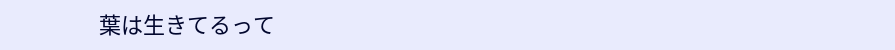葉は生きてるって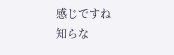感じですね
知らな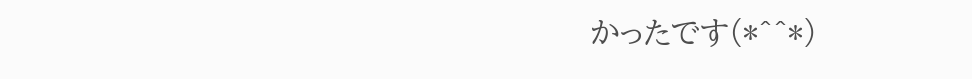かったです(*^^*)